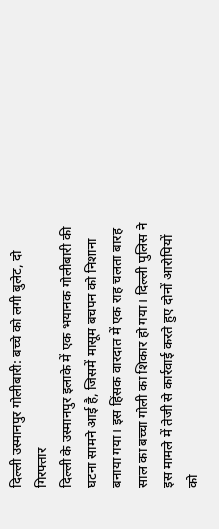दिल्ली उस्मानपुर गोलीबारी: बच्चे को लगी बुलेट, दो गिरफ्तार
दिल्ली के उस्मानपुर इलाके में एक भयानक गोलीबारी की घटना सामने आई है, जिसमें मासूम बचपन को निशाना बनाया गया। इस हिंसक वारदात में एक राह चलता बारह साल का बच्चा गोली का शिकार हो गया। दिल्ली पुलिस ने इस मामले में तेजी से कार्रवाई करते हुए दोनों आरोपियों को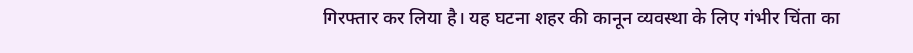गिरफ्तार कर लिया है। यह घटना शहर की कानून व्यवस्था के लिए गंभीर चिंता का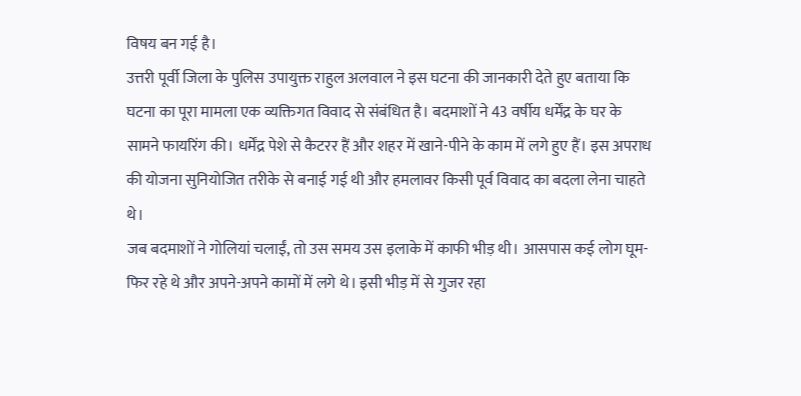विषय बन गई है।
उत्तरी पूर्वी जिला के पुलिस उपायुक्त राहुल अलवाल ने इस घटना की जानकारी देते हुए बताया कि घटना का पूरा मामला एक व्यक्तिगत विवाद से संबंधित है। बदमाशों ने 43 वर्षीय धर्मेंद्र के घर के सामने फायरिंग की। धर्मेंद्र पेशे से कैटरर हैं और शहर में खाने-पीने के काम में लगे हुए हैं। इस अपराध की योजना सुनियोजित तरीके से बनाई गई थी और हमलावर किसी पूर्व विवाद का बदला लेना चाहते थे।
जब बदमाशों ने गोलियां चलाईं, तो उस समय उस इलाके में काफी भीड़ थी। आसपास कई लोग घूम-फिर रहे थे और अपने-अपने कामों में लगे थे। इसी भीड़ में से गुजर रहा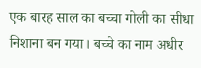एक बारह साल का बच्चा गोली का सीधा निशाना बन गया। बच्चे का नाम अधीर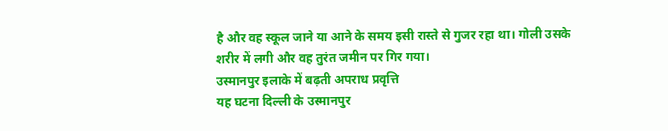है और वह स्कूल जाने या आने के समय इसी रास्ते से गुजर रहा था। गोली उसके शरीर में लगी और वह तुरंत जमीन पर गिर गया।
उस्मानपुर इलाके में बढ़ती अपराध प्रवृत्ति
यह घटना दिल्ली के उस्मानपुर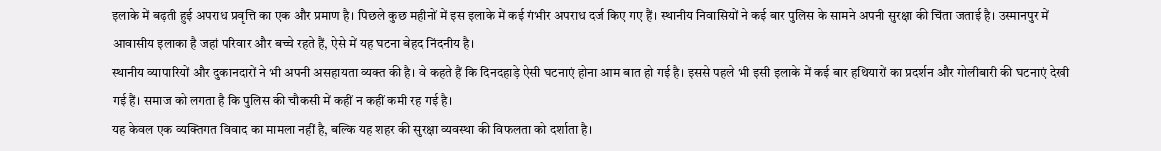इलाके में बढ़ती हुई अपराध प्रवृत्ति का एक और प्रमाण है। पिछले कुछ महीनों में इस इलाके में कई गंभीर अपराध दर्ज किए गए हैं। स्थानीय निवासियों ने कई बार पुलिस के सामने अपनी सुरक्षा की चिंता जताई है। उस्मानपुर में आवासीय इलाका है जहां परिवार और बच्चे रहते हैं, ऐसे में यह घटना बेहद निंदनीय है।
स्थानीय व्यापारियों और दुकानदारों ने भी अपनी असहायता व्यक्त की है। वे कहते हैं कि दिनदहाड़े ऐसी घटनाएं होना आम बात हो गई है। इससे पहले भी इसी इलाके में कई बार हथियारों का प्रदर्शन और गोलीबारी की घटनाएं देखी गई हैं। समाज को लगता है कि पुलिस की चौकसी में कहीं न कहीं कमी रह गई है।
यह केवल एक व्यक्तिगत विवाद का मामला नहीं है, बल्कि यह शहर की सुरक्षा व्यवस्था की विफलता को दर्शाता है।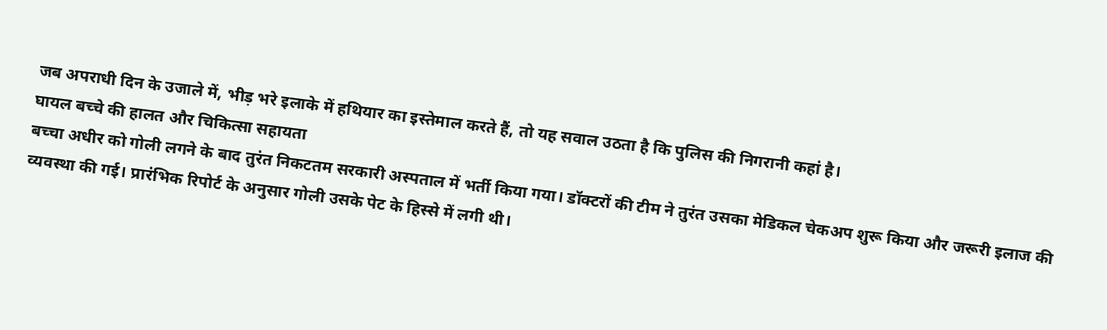जब अपराधी दिन के उजाले में, भीड़ भरे इलाके में हथियार का इस्तेमाल करते हैं, तो यह सवाल उठता है कि पुलिस की निगरानी कहां है।
घायल बच्चे की हालत और चिकित्सा सहायता
बच्चा अधीर को गोली लगने के बाद तुरंत निकटतम सरकारी अस्पताल में भर्ती किया गया। डॉक्टरों की टीम ने तुरंत उसका मेडिकल चेकअप शुरू किया और जरूरी इलाज की व्यवस्था की गई। प्रारंभिक रिपोर्ट के अनुसार गोली उसके पेट के हिस्से में लगी थी।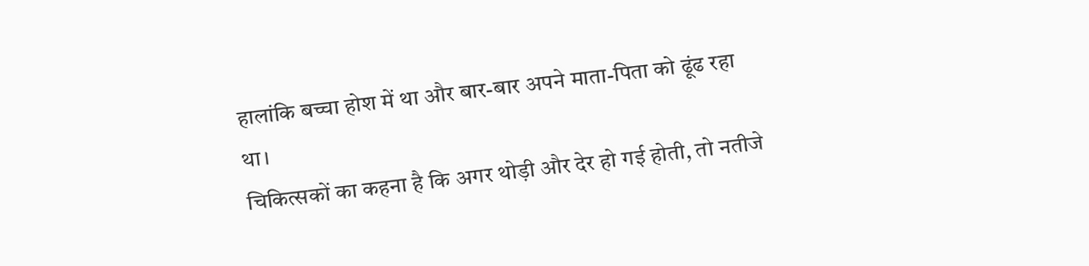हालांकि बच्चा होश में था और बार-बार अपने माता-पिता को ढूंढ रहा था।
चिकित्सकों का कहना है कि अगर थोड़ी और देर हो गई होती, तो नतीजे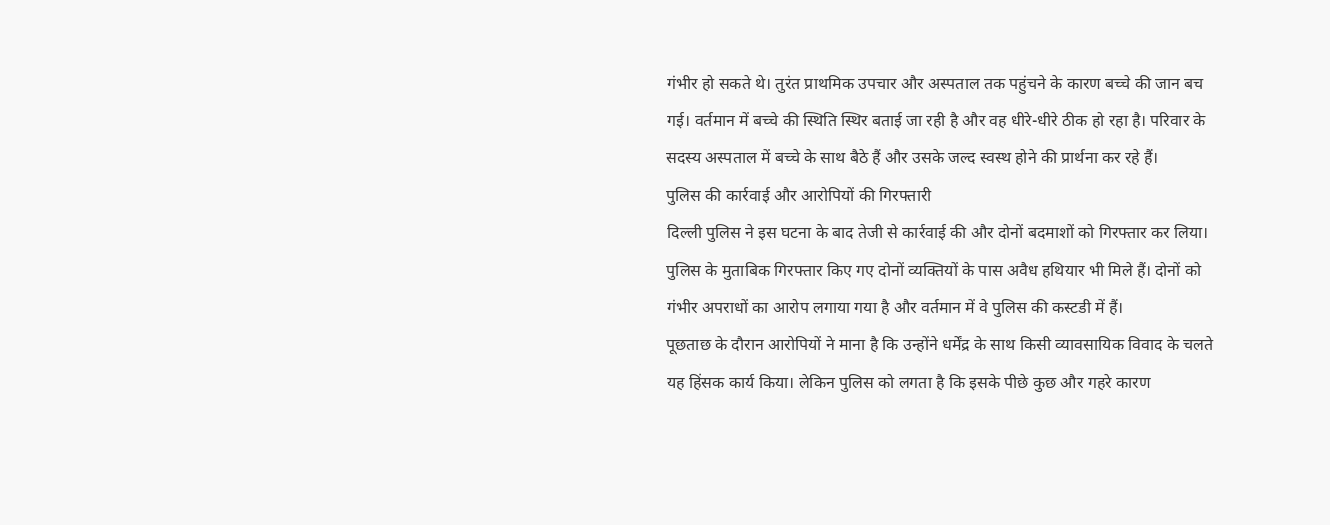गंभीर हो सकते थे। तुरंत प्राथमिक उपचार और अस्पताल तक पहुंचने के कारण बच्चे की जान बच गई। वर्तमान में बच्चे की स्थिति स्थिर बताई जा रही है और वह धीरे-धीरे ठीक हो रहा है। परिवार के सदस्य अस्पताल में बच्चे के साथ बैठे हैं और उसके जल्द स्वस्थ होने की प्रार्थना कर रहे हैं।
पुलिस की कार्रवाई और आरोपियों की गिरफ्तारी
दिल्ली पुलिस ने इस घटना के बाद तेजी से कार्रवाई की और दोनों बदमाशों को गिरफ्तार कर लिया। पुलिस के मुताबिक गिरफ्तार किए गए दोनों व्यक्तियों के पास अवैध हथियार भी मिले हैं। दोनों को गंभीर अपराधों का आरोप लगाया गया है और वर्तमान में वे पुलिस की कस्टडी में हैं।
पूछताछ के दौरान आरोपियों ने माना है कि उन्होंने धर्मेंद्र के साथ किसी व्यावसायिक विवाद के चलते यह हिंसक कार्य किया। लेकिन पुलिस को लगता है कि इसके पीछे कुछ और गहरे कारण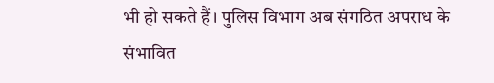भी हो सकते हैं। पुलिस विभाग अब संगठित अपराध के संभावित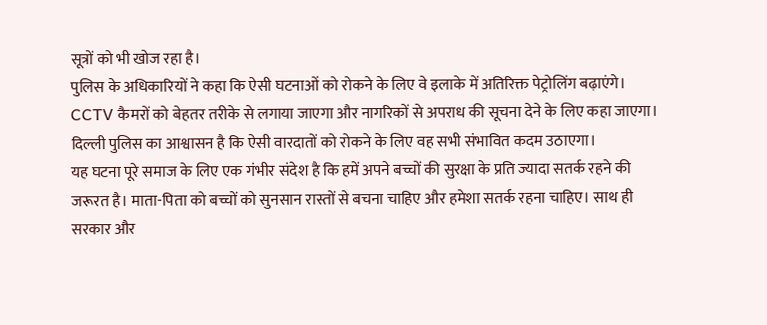सूत्रों को भी खोज रहा है।
पुलिस के अधिकारियों ने कहा कि ऐसी घटनाओं को रोकने के लिए वे इलाके में अतिरिक्त पेट्रोलिंग बढ़ाएंगे। CCTV कैमरों को बेहतर तरीके से लगाया जाएगा और नागरिकों से अपराध की सूचना देने के लिए कहा जाएगा। दिल्ली पुलिस का आश्वासन है कि ऐसी वारदातों को रोकने के लिए वह सभी संभावित कदम उठाएगा।
यह घटना पूरे समाज के लिए एक गंभीर संदेश है कि हमें अपने बच्चों की सुरक्षा के प्रति ज्यादा सतर्क रहने की जरूरत है। माता-पिता को बच्चों को सुनसान रास्तों से बचना चाहिए और हमेशा सतर्क रहना चाहिए। साथ ही सरकार और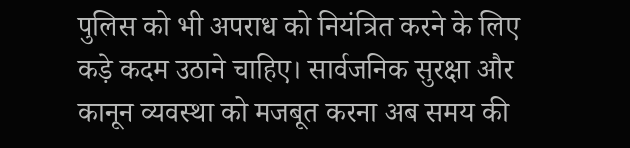पुलिस को भी अपराध को नियंत्रित करने के लिए कड़े कदम उठाने चाहिए। सार्वजनिक सुरक्षा और कानून व्यवस्था को मजबूत करना अब समय की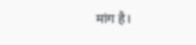मांग है।